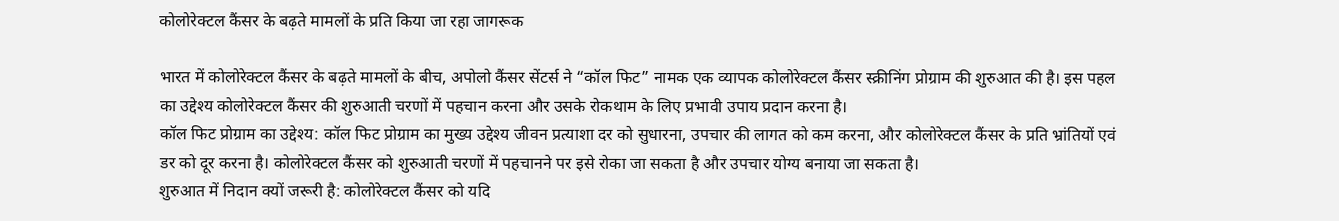कोलोरेक्टल कैंसर के बढ़ते मामलों के प्रति किया जा रहा जागरूक

भारत में कोलोरेक्टल कैंसर के बढ़ते मामलों के बीच, अपोलो कैंसर सेंटर्स ने “कॉल फिट” नामक एक व्यापक कोलोरेक्टल कैंसर स्क्रीनिंग प्रोग्राम की शुरुआत की है। इस पहल का उद्देश्य कोलोरेक्टल कैंसर की शुरुआती चरणों में पहचान करना और उसके रोकथाम के लिए प्रभावी उपाय प्रदान करना है।
कॉल फिट प्रोग्राम का उद्देश्य: कॉल फिट प्रोग्राम का मुख्य उद्देश्य जीवन प्रत्याशा दर को सुधारना, उपचार की लागत को कम करना, और कोलोरेक्टल कैंसर के प्रति भ्रांतियों एवं डर को दूर करना है। कोलोरेक्टल कैंसर को शुरुआती चरणों में पहचानने पर इसे रोका जा सकता है और उपचार योग्य बनाया जा सकता है।
शुरुआत में निदान क्यों जरूरी है: कोलोरेक्टल कैंसर को यदि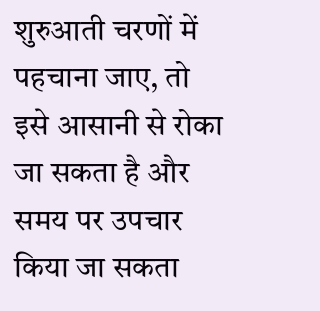शुरुआती चरणों में पहचाना जाए, तो इसे आसानी से रोका जा सकता है और समय पर उपचार किया जा सकता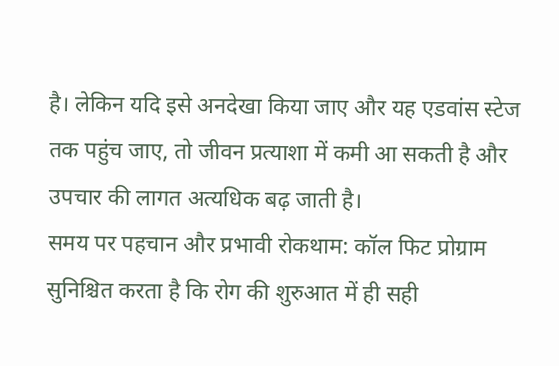है। लेकिन यदि इसे अनदेखा किया जाए और यह एडवांस स्टेज तक पहुंच जाए, तो जीवन प्रत्याशा में कमी आ सकती है और उपचार की लागत अत्यधिक बढ़ जाती है।
समय पर पहचान और प्रभावी रोकथाम: कॉल फिट प्रोग्राम सुनिश्चित करता है कि रोग की शुरुआत में ही सही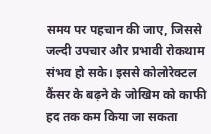समय पर पहचान की जाए, जिससे जल्दी उपचार और प्रभावी रोकथाम संभव हो सके। इससे कोलोरेक्टल कैंसर के बढ़ने के जोखिम को काफी हद तक कम किया जा सकता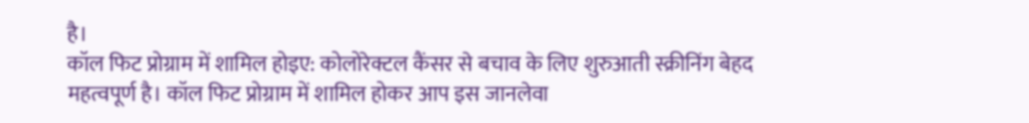है।
कॉल फिट प्रोग्राम में शामिल होइए: कोलोरेक्टल कैंसर से बचाव के लिए शुरुआती स्क्रीनिंग बेहद महत्वपूर्ण है। कॉल फिट प्रोग्राम में शामिल होकर आप इस जानलेवा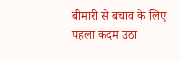बीमारी से बचाव के लिए पहला कदम उठा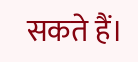सकते हैं।